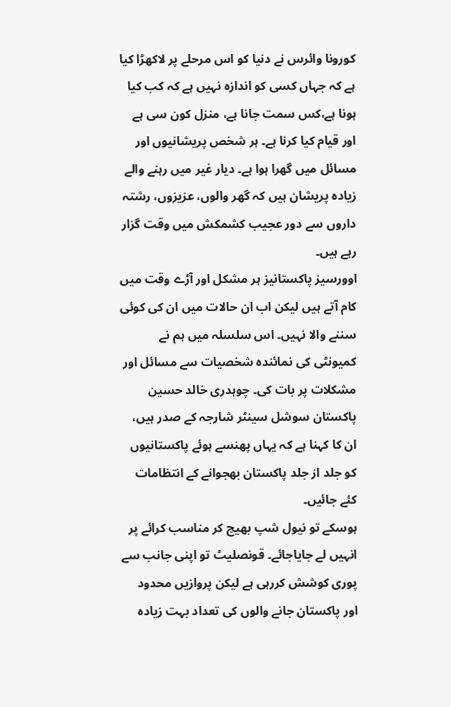کورونا وائرس نے دنیا کو اس مرحلے پر لاکھڑا کیا ہے کہ جہاں کسی کو اندازہ نہیں ہے کہ کب کیا ہونا ہے،کس سمت جانا ہے، منزل کون سی ہے اور قیام کیا کرنا ہے۔ ہر شخص پریشانیوں اور مسائل میں گھرا ہوا ہے۔ دیار غیر میں رہنے والے زیادہ پریشان ہیں کہ گھر والوں، عزیزوں، رشتہ داروں سے دور عجیب کشمکش میں وقت گزار رہے ہیں۔
اوورسیز پاکستانیز ہر مشکل اور آڑے وقت میں کام آتے ہیں لیکن اب ان حالات میں ان کی کوئی سننے والا نہیں۔ اس سلسلہ میں ہم نے کمیونٹی کی نمائندہ شخصیات سے مسائل اور مشکلات پر بات کی۔ چوہدری خالد حسین پاکستان سوشل سینٹر شارجہ کے صدر ہیں، ان کا کہنا ہے کہ یہاں پھنسے ہوئے پاکستانیوں کو جلد از جلد پاکستان بھجوانے کے انتظامات کئے جائیں۔
ہوسکے تو نیول شپ بھیج کر مناسب کرائے پر انہیں لے جایاجائے۔ قونصلیٹ تو اپنی جانب سے پوری کوشش کررہی ہے لیکن پروازیں محدود اور پاکستان جانے والوں کی تعداد بہت زیادہ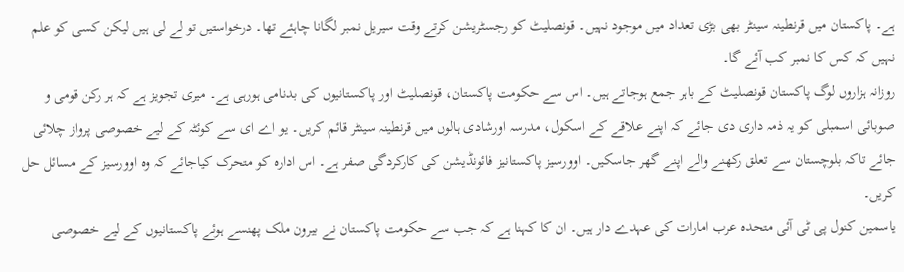ہے۔ پاکستان میں قرنطینہ سینٹر بھی بڑی تعداد میں موجود نہیں۔ قونصلیٹ کو رجسٹریشن کرتے وقت سیریل نمبر لگانا چاہئے تھا۔ درخواستیں تو لے لی ہیں لیکن کسی کو علم نہیں کہ کس کا نمبر کب آئے گا۔
روزانہ ہزاروں لوگ پاکستان قونصلیٹ کے باہر جمع ہوجاتے ہیں۔ اس سے حکومت پاکستان، قونصلیٹ اور پاکستانیوں کی بدنامی ہورہی ہے۔ میری تجویز ہے کہ ہر رکن قومی و صوبائی اسمبلی کو یہ ذمہ داری دی جائے کہ اپنے علاقے کے اسکول، مدرسہ اورشادی ہالوں میں قرنطینہ سینٹر قائم کریں۔ یو اے ای سے کوئٹہ کے لیے خصوصی پرواز چلائی جائے تاکہ بلوچستان سے تعلق رکھنے والے اپنے گھر جاسکیں۔ اوورسیز پاکستانیز فائونڈیشن کی کارکردگی صفر ہے۔ اس ادارہ کو متحرک کیاجائے کہ وہ اوورسیز کے مسائل حل کریں۔
یاسمین کنول پی ٹی آئی متحدہ عرب امارات کی عہدے دار ہیں۔ ان کا کہنا ہے کہ جب سے حکومت پاکستان نے بیرون ملک پھنسے ہوئے پاکستانیوں کے لیے خصوصی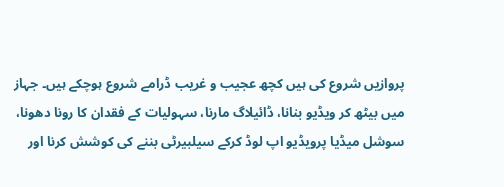پروازیں شروع کی ہیں کچھ عجیب و غریب ڈرامے شروع ہوچکے ہیں۔ جہاز میں بیٹھ کر ویڈیو بنانا، ڈائیلاگ مارنا، سہولیات کے فقدان کا رونا دھونا، سوشل میڈیا پرویڈیو اپ لوڈ کرکے سیلبیرٹی بننے کی کوشش کرنا اور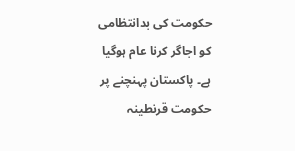حکومت کی بدانتظامی کو اجاگر کرنا عام ہوگیا ہے۔ پاکستان پہنچنے پر حکومت قرنطینہ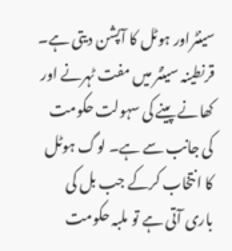سینٹراور ہوٹل کا آپشن دیتی ہے۔ قرنطینہ سینٹر میں مفت ٹہرنے اور کھانے پینے کی سہولت حکومت کی جانب سے ہے۔ لوگ ہوٹل کا انتخاب کرکے جب بل کی باری آتی ہے تو ملبہ حکومت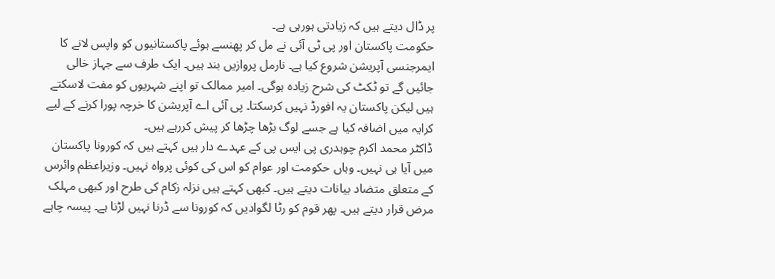پر ڈال دیتے ہیں کہ زیادتی ہورہی ہے۔
حکومت پاکستان اور پی ٹی آئی نے مل کر پھنسے ہوئے پاکستانیوں کو واپس لانے کا ایمرجنسی آپریشن شروع کیا ہے۔ نارمل پروازیں بند ہیں۔ ایک طرف سے جہاز خالی جائیں گے تو ٹکٹ کی شرح زیادہ ہوگی۔ امیر ممالک تو اپنے شہریوں کو مفت لاسکتے ہیں لیکن پاکستان یہ افورڈ نہیں کرسکتا۔ پی آئی اے آپریشن کا خرچہ پورا کرنے کے لیے کرایہ میں اضافہ کیا ہے جسے لوگ بڑھا چڑھا کر پیش کررہے ہیں۔
ڈاکٹر محمد اکرم چوہدری پی ایس پی کے عہدے دار ہیں کہتے ہیں کہ کورونا پاکستان میں آیا ہی نہیں۔ وہاں حکومت اور عوام کو اس کی کوئی پرواہ نہیں۔ وزیراعظم وائرس کے متعلق متضاد بیانات دیتے ہیں۔ کبھی کہتے ہیں نزلہ زکام کی طرح اور کبھی مہلک مرض قرار دیتے ہیں۔ پھر قوم کو رٹا لگوادیں کہ کورونا سے ڈرنا نہیں لڑنا ہے۔ پیسہ چاہے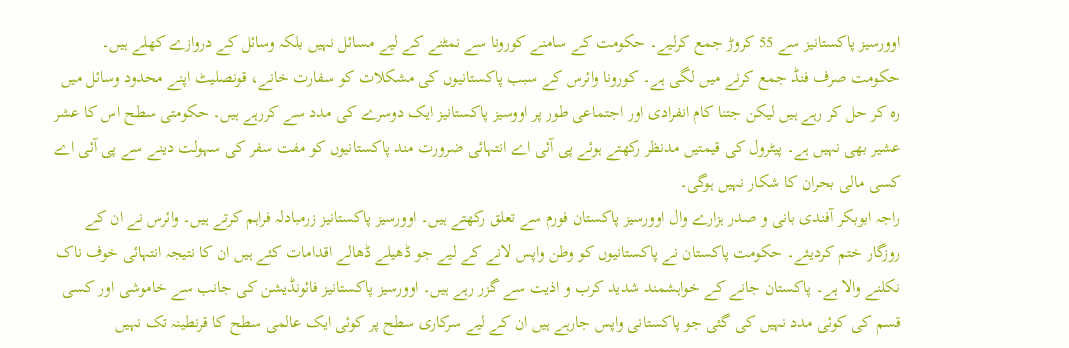اوورسیز پاکستانیز سے 55 کروڑ جمع کرلیے۔ حکومت کے سامنے کورونا سے نمٹنے کے لیے مسائل نہیں بلکہ وسائل کے دروازے کھلے ہیں۔
حکومت صرف فنڈ جمع کرنے میں لگی ہے۔ کورونا وائرس کے سبب پاکستانیوں کی مشکلات کو سفارت خانے، قونصلیٹ اپنے محدود وسائل میں رہ کر حل کر رہے ہیں لیکن جتنا کام انفرادی اور اجتماعی طور پر اووسیز پاکستانیز ایک دوسرے کی مدد سے کررہے ہیں۔ حکومتی سطح اس کا عشر عشیر بھی نہیں ہے۔ پیٹرول کی قیمتیں مدنظر رکھتے ہوئے پی آئی اے انتہائی ضرورت مند پاکستانیوں کو مفت سفر کی سہولت دینے سے پی آئی اے کسی مالی بحران کا شکار نہیں ہوگی۔
راجہ ابوبکر آفندی بانی و صدر ہزارے وال اوورسیز پاکستان فورم سے تعلق رکھتے ہیں۔ اوورسیز پاکستانیز زرمبادلہ فراہم کرتے ہیں۔ وائرس نے ان کے روزگار ختم کردیئے۔ حکومت پاکستان نے پاکستانیوں کو وطن واپس لانے کے لیے جو ڈھیلے ڈھالے اقدامات کئے ہیں ان کا نتیجہ انتہائی خوف ناک نکلنے والا ہے۔ پاکستان جانے کے خواہشمند شدید کرب و اذیت سے گزر رہے ہیں۔ اوورسیز پاکستانیز فائونڈیشن کی جانب سے خاموشی اور کسی قسم کی کوئی مدد نہیں کی گئی جو پاکستانی واپس جارہے ہیں ان کے لیے سرکاری سطح پر کوئی ایک عالمی سطح کا قرنطینہ تک نہیں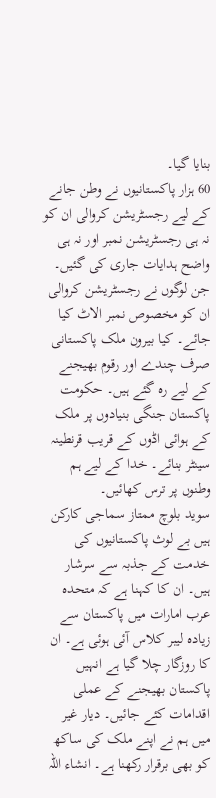بنایا گیا۔
60 ہزار پاکستانیوں نے وطن جانے کے لیے رجسٹریشن کروالی ان کو نہ ہی رجسٹریشن نمبر اور نہ ہی واضح ہدایات جاری کی گئیں۔ جن لوگوں نے رجسٹریشن کروالی ان کو مخصوص نمبر الاٹ کیا جائے۔ کیا بیرون ملک پاکستانی صرف چندے اور رقوم بھیجنے کے لیے رہ گئے ہیں۔ حکومت پاکستان جنگی بنیادوں پر ملک کے ہوائی اڈوں کے قریب قرنطینہ سینٹر بنائے۔ خدا کے لیے ہم وطنوں پر ترس کھائیں۔
سوید بلوچ ممتاز سماجی کارکن ہیں بے لوث پاکستانیوں کی خدمت کے جذبہ سے سرشار ہیں۔ ان کا کہنا ہے کہ متحدہ عرب امارات میں پاکستان سے زیادہ لیبر کلاس آئی ہوئی ہے۔ ان کا روزگار چلا گیا ہے انہیں پاکستان بھیجنے کے عملی اقدامات کئے جائیں۔ دیار غیر میں ہم نے اپنے ملک کی ساکھ کو بھی برقرار رکھنا ہے۔ انشاء اللہ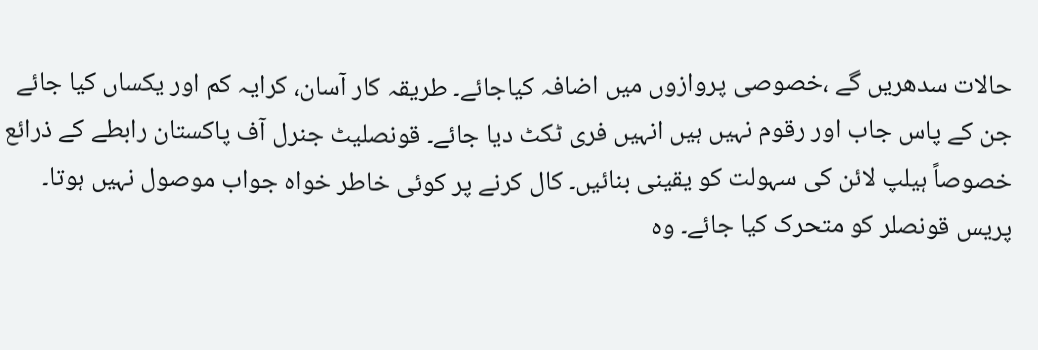حالات سدھریں گے ،خصوصی پروازوں میں اضافہ کیاجائے۔ طریقہ کار آسان، کرایہ کم اور یکساں کیا جائے جن کے پاس جاب اور رقوم نہیں ہیں انہیں فری ٹکٹ دیا جائے۔ قونصلیٹ جنرل آف پاکستان رابطے کے ذرائع خصوصاً ہیلپ لائن کی سہولت کو یقینی بنائیں۔ کال کرنے پر کوئی خاطر خواہ جواب موصول نہیں ہوتا۔
پریس قونصلر کو متحرک کیا جائے۔ وہ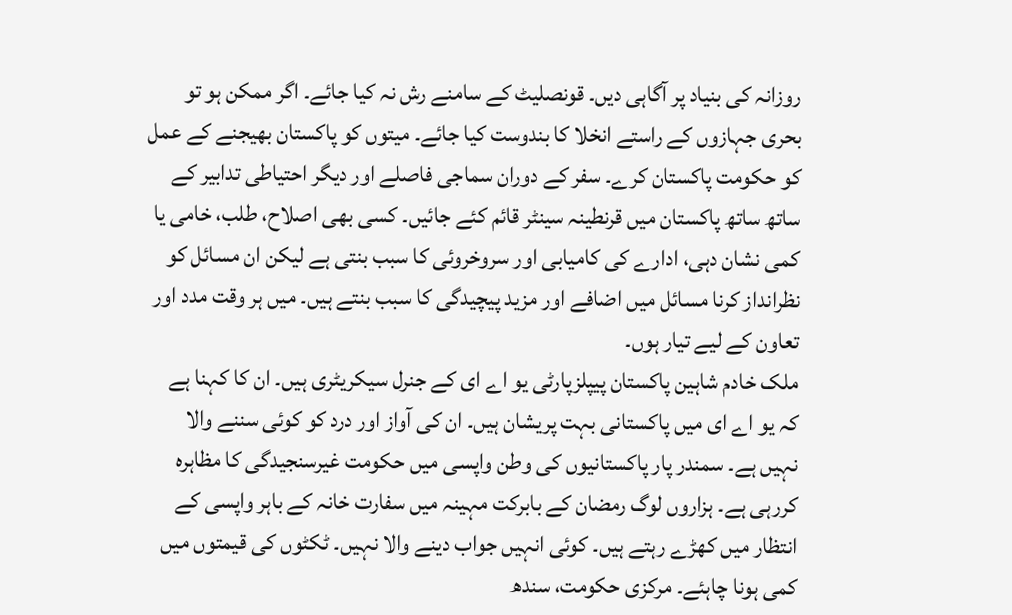روزانہ کی بنیاد پر آگاہی دیں۔ قونصلیٹ کے سامنے رش نہ کیا جائے۔ اگر ممکن ہو تو بحری جہازوں کے راستے انخلا کا بندوست کیا جائے۔ میتوں کو پاکستان بھیجنے کے عمل کو حکومت پاکستان کرے۔ سفر کے دوران سماجی فاصلے اور دیگر احتیاطی تدابیر کے ساتھ ساتھ پاکستان میں قرنطینہ سینٹر قائم کئے جائیں۔ کسی بھی اصلاح، طلب، خامی یا کمی نشان دہی، ادارے کی کامیابی اور سروخروئی کا سبب بنتی ہے لیکن ان مسائل کو نظرانداز کرنا مسائل میں اضافے اور مزید پیچیدگی کا سبب بنتے ہیں۔ میں ہر وقت مدد اور تعاون کے لیے تیار ہوں۔
ملک خادم شاہین پاکستان پیپلزپارٹی یو اے ای کے جنرل سیکریٹری ہیں۔ ان کا کہنا ہے کہ یو اے ای میں پاکستانی بہت پریشان ہیں۔ ان کی آواز اور درد کو کوئی سننے والا نہیں ہے۔ سمندر پار پاکستانیوں کی وطن واپسی میں حکومت غیرسنجیدگی کا مظاہرہ کررہی ہے۔ ہزاروں لوگ رمضان کے بابرکت مہینہ میں سفارت خانہ کے باہر واپسی کے انتظار میں کھڑے رہتے ہیں۔ کوئی انہیں جواب دینے والا نہیں۔ ٹکٹوں کی قیمتوں میں کمی ہونا چاہئے۔ مرکزی حکومت، سندھ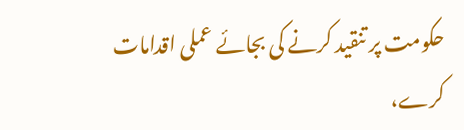حکومت پر تنقید کرنے کی بجائے عملی اقدامات کرے،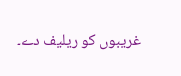غریبوں کو ریلیف دے۔